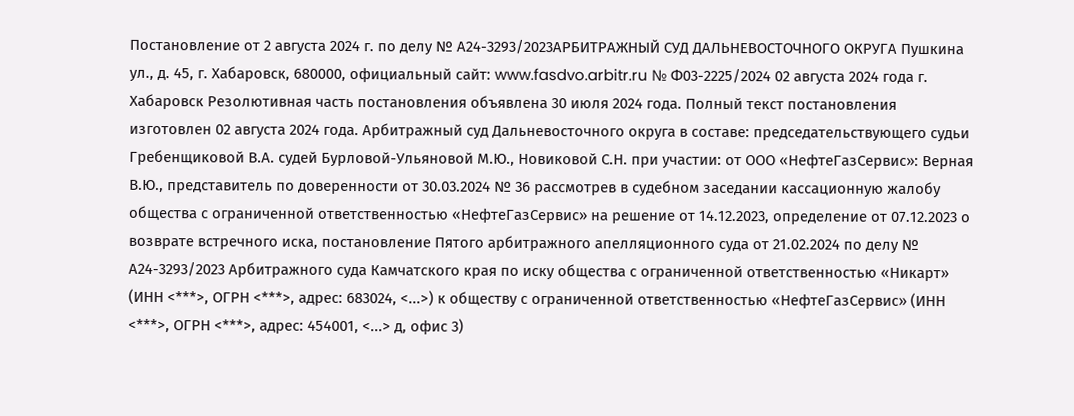Постановление от 2 августа 2024 г. по делу № А24-3293/2023АРБИТРАЖНЫЙ СУД ДАЛЬНЕВОСТОЧНОГО ОКРУГА Пушкина ул., д. 45, г. Хабаровск, 680000, официальный сайт: www.fasdvo.arbitr.ru № Ф03-2225/2024 02 августа 2024 года г. Хабаровск Резолютивная часть постановления объявлена 30 июля 2024 года. Полный текст постановления изготовлен 02 августа 2024 года. Арбитражный суд Дальневосточного округа в составе: председательствующего судьи Гребенщиковой В.А. судей Бурловой-Ульяновой М.Ю., Новиковой С.Н. при участии: от ООО «НефтеГазСервис»: Верная В.Ю., представитель по доверенности от 30.03.2024 № 36 рассмотрев в судебном заседании кассационную жалобу общества с ограниченной ответственностью «НефтеГазСервис» на решение от 14.12.2023, определение от 07.12.2023 о возврате встречного иска, постановление Пятого арбитражного апелляционного суда от 21.02.2024 по делу № А24-3293/2023 Арбитражного суда Камчатского края по иску общества с ограниченной ответственностью «Никарт» (ИНН <***>, ОГРН <***>, адрес: 683024, <...>) к обществу с ограниченной ответственностью «НефтеГазСервис» (ИНН <***>, ОГРН <***>, адрес: 454001, <...> д, офис 3)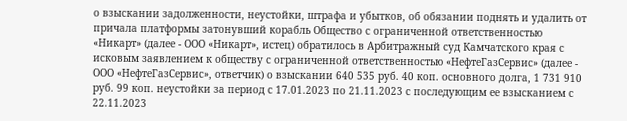о взыскании задолженности, неустойки, штрафа и убытков, об обязании поднять и удалить от причала платформы затонувший корабль Общество с ограниченной ответственностью «Никарт» (далее - ООО «Никарт», истец) обратилось в Арбитражный суд Камчатского края с исковым заявлением к обществу с ограниченной ответственностью «НефтеГазСервис» (далее - ООО «НефтеГазСервис», ответчик) о взыскании 640 535 руб. 40 коп. основного долга, 1 731 910 руб. 99 коп. неустойки за период с 17.01.2023 по 21.11.2023 с последующим ее взысканием с 22.11.2023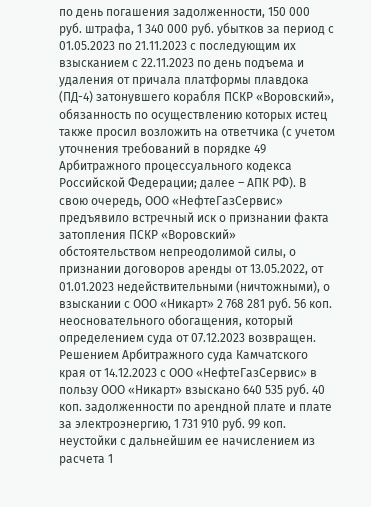по день погашения задолженности, 150 000 руб. штрафа, 1 340 000 руб. убытков за период с 01.05.2023 по 21.11.2023 с последующим их взысканием с 22.11.2023 по день подъема и удаления от причала платформы плавдока (ПД-4) затонувшего корабля ПСКР «Воровский», обязанность по осуществлению которых истец также просил возложить на ответчика (с учетом уточнения требований в порядке 49 Арбитражного процессуального кодекса Российской Федерации; далее – АПК РФ). В свою очередь, ООО «НефтеГазСервис» предъявило встречный иск о признании факта затопления ПСКР «Воровский» обстоятельством непреодолимой силы, о признании договоров аренды от 13.05.2022, от 01.01.2023 недействительными (ничтожными), о взыскании с ООО «Никарт» 2 768 281 руб. 56 коп. неосновательного обогащения, который определением суда от 07.12.2023 возвращен. Решением Арбитражного суда Камчатского края от 14.12.2023 с ООО «НефтеГазСервис» в пользу ООО «Никарт» взыскано 640 535 руб. 40 коп. задолженности по арендной плате и плате за электроэнергию, 1 731 910 руб. 99 коп. неустойки с дальнейшим ее начислением из расчета 1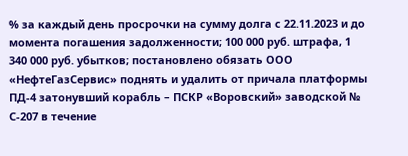% за каждый день просрочки на сумму долга с 22.11.2023 и до момента погашения задолженности; 100 000 руб. штрафа, 1 340 000 руб. убытков; постановлено обязать ООО «НефтеГазСервис» поднять и удалить от причала платформы ПД-4 затонувший корабль – ПСКР «Воровский» заводской № С-207 в течение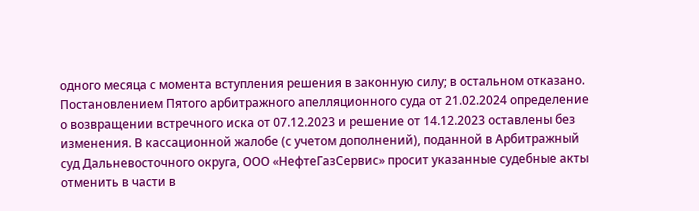одного месяца с момента вступления решения в законную силу; в остальном отказано. Постановлением Пятого арбитражного апелляционного суда от 21.02.2024 определение о возвращении встречного иска от 07.12.2023 и решение от 14.12.2023 оставлены без изменения. В кассационной жалобе (с учетом дополнений), поданной в Арбитражный суд Дальневосточного округа, ООО «НефтеГазСервис» просит указанные судебные акты отменить в части в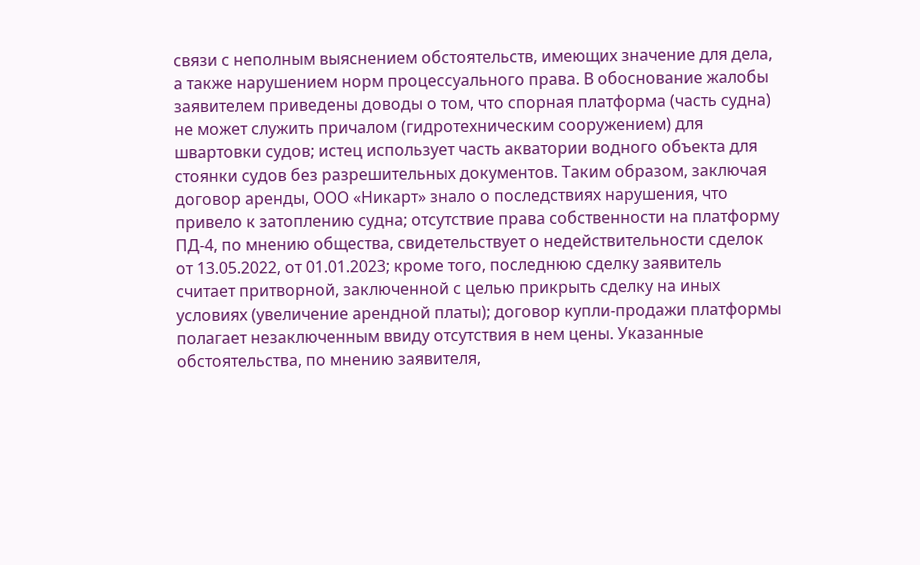связи с неполным выяснением обстоятельств, имеющих значение для дела, а также нарушением норм процессуального права. В обоснование жалобы заявителем приведены доводы о том, что спорная платформа (часть судна) не может служить причалом (гидротехническим сооружением) для швартовки судов; истец использует часть акватории водного объекта для стоянки судов без разрешительных документов. Таким образом, заключая договор аренды, ООО «Никарт» знало о последствиях нарушения, что привело к затоплению судна; отсутствие права собственности на платформу ПД-4, по мнению общества, свидетельствует о недействительности сделок от 13.05.2022, от 01.01.2023; кроме того, последнюю сделку заявитель считает притворной, заключенной с целью прикрыть сделку на иных условиях (увеличение арендной платы); договор купли-продажи платформы полагает незаключенным ввиду отсутствия в нем цены. Указанные обстоятельства, по мнению заявителя,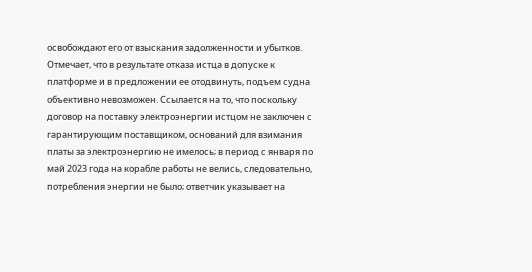освобождают его от взыскания задолженности и убытков. Отмечает, что в результате отказа истца в допуске к платформе и в предложении ее отодвинуть, подъем судна объективно невозможен. Ссылается на то, что поскольку договор на поставку электроэнергии истцом не заключен с гарантирующим поставщиком, оснований для взимания платы за электроэнергию не имелось; в период с января по май 2023 года на корабле работы не велись, следовательно, потребления энергии не было; ответчик указывает на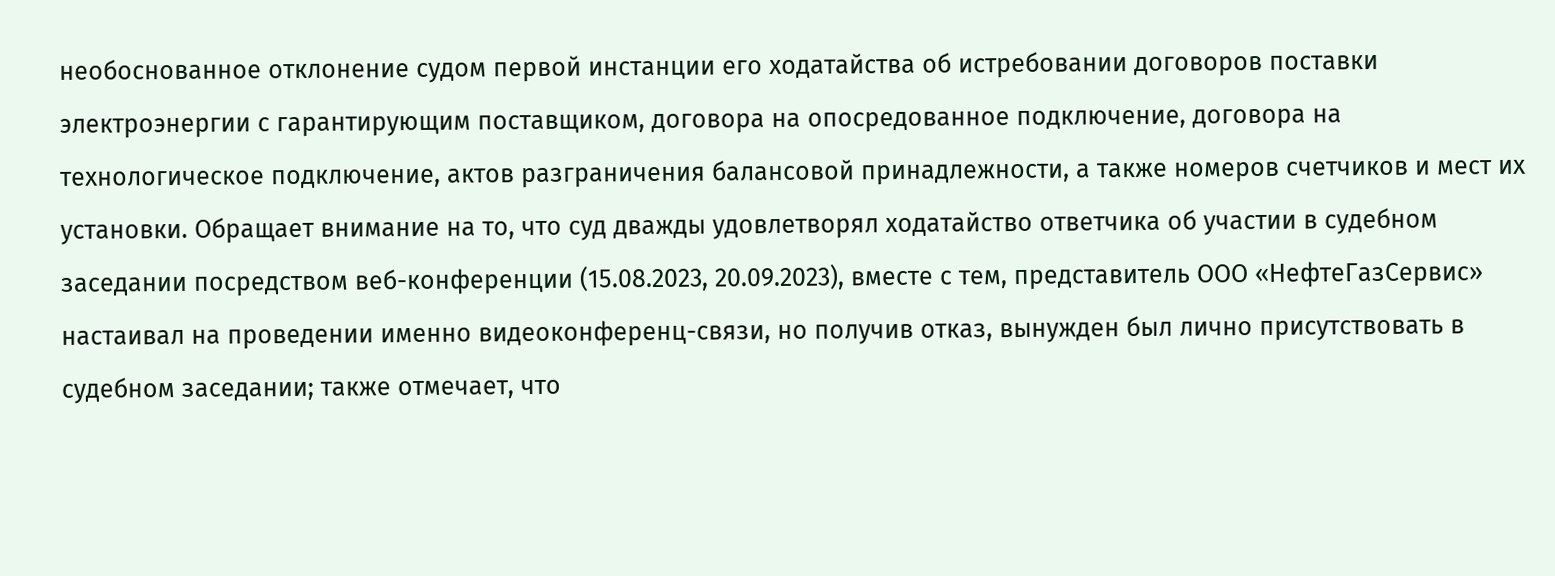необоснованное отклонение судом первой инстанции его ходатайства об истребовании договоров поставки электроэнергии с гарантирующим поставщиком, договора на опосредованное подключение, договора на технологическое подключение, актов разграничения балансовой принадлежности, а также номеров счетчиков и мест их установки. Обращает внимание на то, что суд дважды удовлетворял ходатайство ответчика об участии в судебном заседании посредством веб-конференции (15.08.2023, 20.09.2023), вместе с тем, представитель ООО «НефтеГазСервис» настаивал на проведении именно видеоконференц-связи, но получив отказ, вынужден был лично присутствовать в судебном заседании; также отмечает, что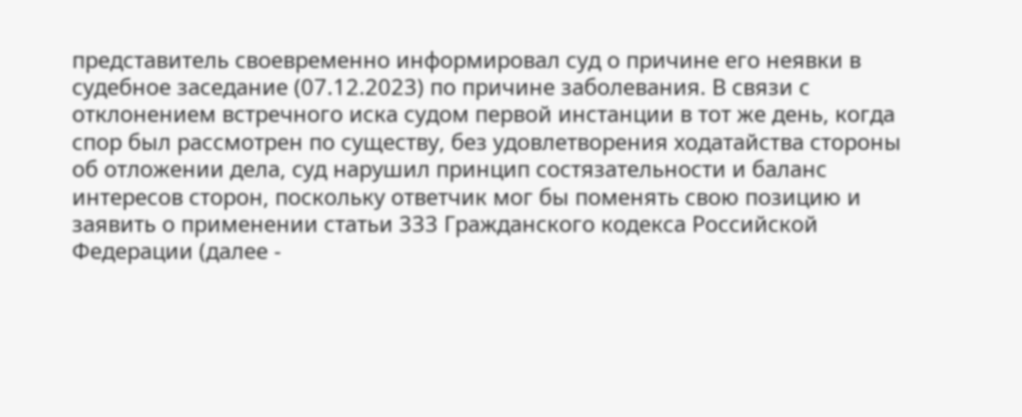представитель своевременно информировал суд о причине его неявки в судебное заседание (07.12.2023) по причине заболевания. В связи с отклонением встречного иска судом первой инстанции в тот же день, когда спор был рассмотрен по существу, без удовлетворения ходатайства стороны об отложении дела, суд нарушил принцип состязательности и баланс интересов сторон, поскольку ответчик мог бы поменять свою позицию и заявить о применении статьи 333 Гражданского кодекса Российской Федерации (далее -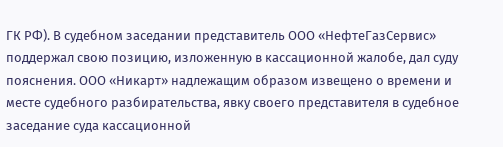ГК РФ). В судебном заседании представитель ООО «НефтеГазСервис» поддержал свою позицию, изложенную в кассационной жалобе, дал суду пояснения. ООО «Никарт» надлежащим образом извещено о времени и месте судебного разбирательства, явку своего представителя в судебное заседание суда кассационной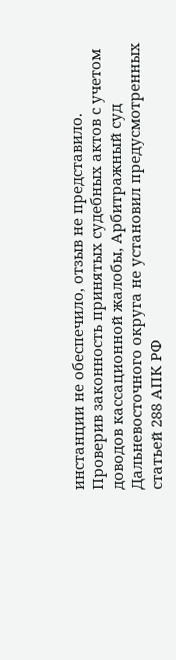инстанции не обеспечило, отзыв не представило. Проверив законность принятых судебных актов с учетом доводов кассационной жалобы, Арбитражный суд Дальневосточного округа не установил предусмотренных статьей 288 АПК РФ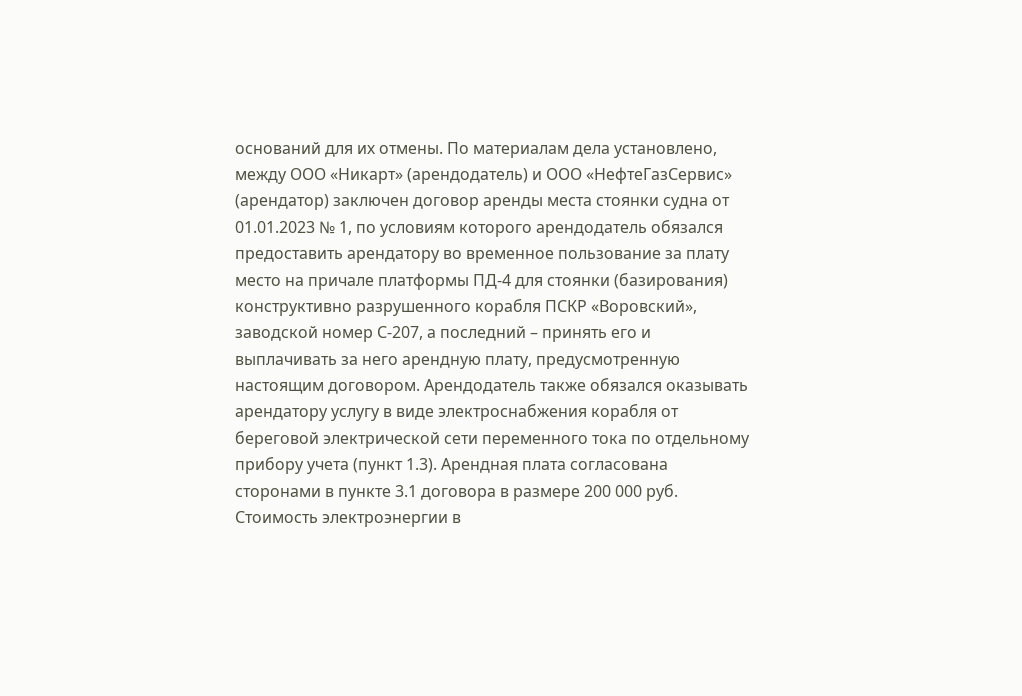оснований для их отмены. По материалам дела установлено, между ООО «Никарт» (арендодатель) и ООО «НефтеГазСервис» (арендатор) заключен договор аренды места стоянки судна от 01.01.2023 № 1, по условиям которого арендодатель обязался предоставить арендатору во временное пользование за плату место на причале платформы ПД-4 для стоянки (базирования) конструктивно разрушенного корабля ПСКР «Воровский», заводской номер С-207, а последний – принять его и выплачивать за него арендную плату, предусмотренную настоящим договором. Арендодатель также обязался оказывать арендатору услугу в виде электроснабжения корабля от береговой электрической сети переменного тока по отдельному прибору учета (пункт 1.3). Арендная плата согласована сторонами в пункте 3.1 договора в размере 200 000 руб. Стоимость электроэнергии в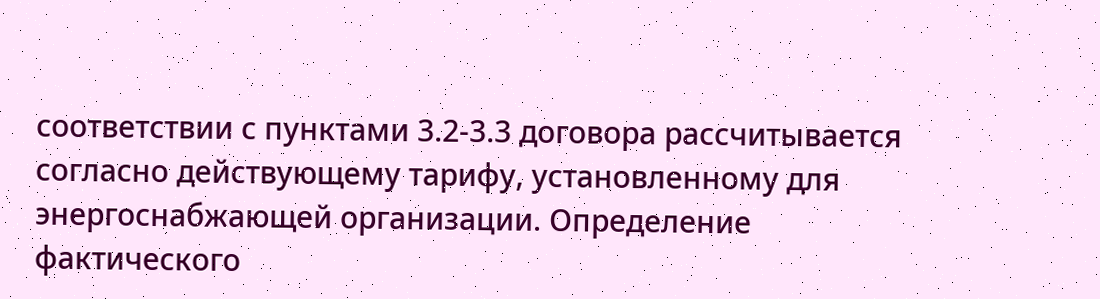соответствии с пунктами 3.2-3.3 договора рассчитывается согласно действующему тарифу, установленному для энергоснабжающей организации. Определение фактического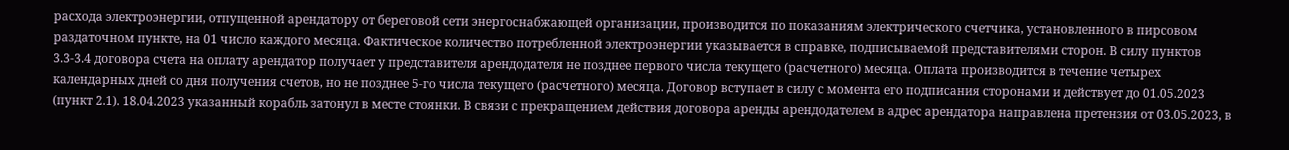расхода электроэнергии, отпущенной арендатору от береговой сети энергоснабжающей организации, производится по показаниям электрического счетчика, установленного в пирсовом раздаточном пункте, на 01 число каждого месяца. Фактическое количество потребленной электроэнергии указывается в справке, подписываемой представителями сторон. В силу пунктов 3.3-3.4 договора счета на оплату арендатор получает у представителя арендодателя не позднее первого числа текущего (расчетного) месяца. Оплата производится в течение четырех календарных дней со дня получения счетов, но не позднее 5-го числа текущего (расчетного) месяца. Договор вступает в силу с момента его подписания сторонами и действует до 01.05.2023 (пункт 2.1). 18.04.2023 указанный корабль затонул в месте стоянки. В связи с прекращением действия договора аренды арендодателем в адрес арендатора направлена претензия от 03.05.2023, в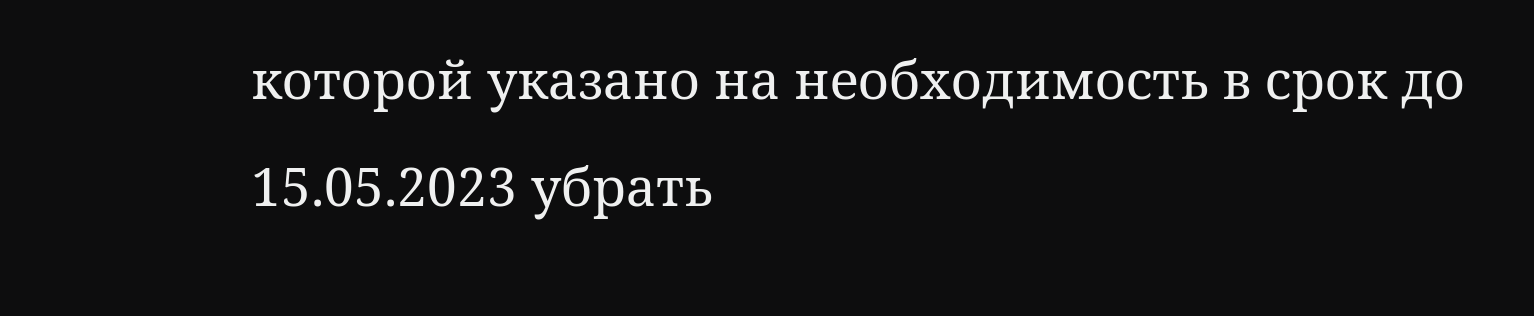которой указано на необходимость в срок до 15.05.2023 убрать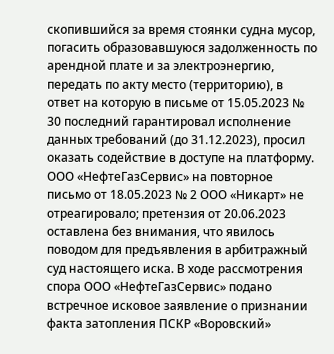скопившийся за время стоянки судна мусор, погасить образовавшуюся задолженность по арендной плате и за электроэнергию, передать по акту место (территорию), в ответ на которую в письме от 15.05.2023 № 30 последний гарантировал исполнение данных требований (до 31.12.2023), просил оказать содействие в доступе на платформу. ООО «НефтеГазСервис» на повторное письмо от 18.05.2023 № 2 ООО «Никарт» не отреагировало; претензия от 20.06.2023 оставлена без внимания, что явилось поводом для предъявления в арбитражный суд настоящего иска. В ходе рассмотрения спора ООО «НефтеГазСервис» подано встречное исковое заявление о признании факта затопления ПСКР «Воровский»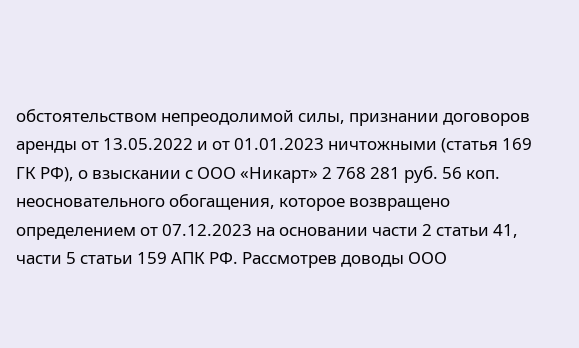обстоятельством непреодолимой силы, признании договоров аренды от 13.05.2022 и от 01.01.2023 ничтожными (статья 169 ГК РФ), о взыскании с ООО «Никарт» 2 768 281 руб. 56 коп. неосновательного обогащения, которое возвращено определением от 07.12.2023 на основании части 2 статьи 41, части 5 статьи 159 АПК РФ. Рассмотрев доводы ООО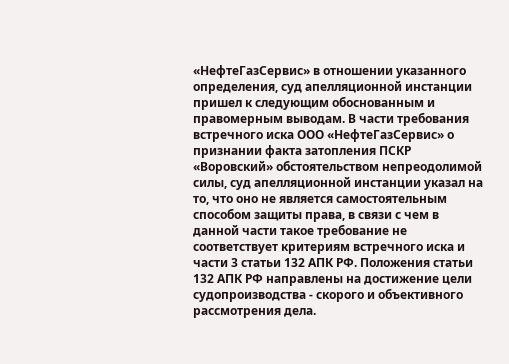«НефтеГазСервис» в отношении указанного определения, суд апелляционной инстанции пришел к следующим обоснованным и правомерным выводам. В части требования встречного иска ООО «НефтеГазСервис» о признании факта затопления ПСКР «Воровский» обстоятельством непреодолимой силы, суд апелляционной инстанции указал на то, что оно не является самостоятельным способом защиты права, в связи с чем в данной части такое требование не соответствует критериям встречного иска и части 3 статьи 132 АПК РФ. Положения статьи 132 АПК РФ направлены на достижение цели судопроизводства - скорого и объективного рассмотрения дела.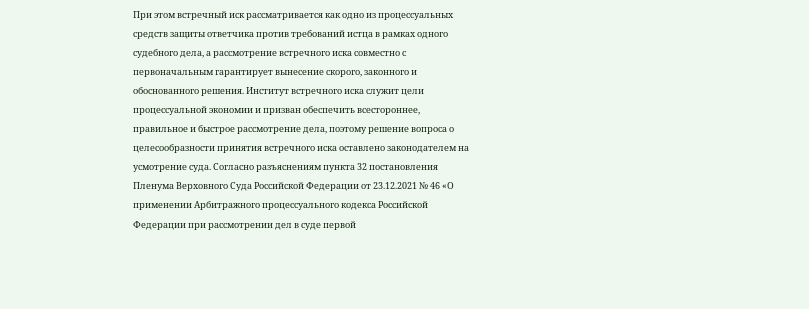При этом встречный иск рассматривается как одно из процессуальных средств защиты ответчика против требований истца в рамках одного судебного дела, а рассмотрение встречного иска совместно с первоначальным гарантирует вынесение скорого, законного и обоснованного решения. Институт встречного иска служит цели процессуальной экономии и призван обеспечить всестороннее, правильное и быстрое рассмотрение дела, поэтому решение вопроса о целесообразности принятия встречного иска оставлено законодателем на усмотрение суда. Согласно разъяснениям пункта 32 постановления Пленума Верховного Суда Российской Федерации от 23.12.2021 № 46 «О применении Арбитражного процессуального кодекса Российской Федерации при рассмотрении дел в суде первой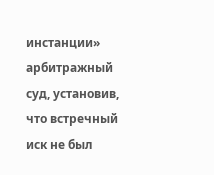инстанции» арбитражный суд, установив, что встречный иск не был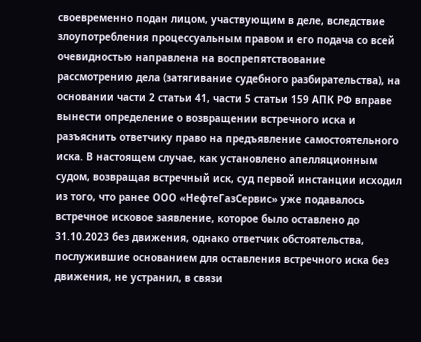своевременно подан лицом, участвующим в деле, вследствие злоупотребления процессуальным правом и его подача со всей очевидностью направлена на воспрепятствование рассмотрению дела (затягивание судебного разбирательства), на основании части 2 статьи 41, части 5 статьи 159 АПК РФ вправе вынести определение о возвращении встречного иска и разъяснить ответчику право на предъявление самостоятельного иска. В настоящем случае, как установлено апелляционным судом, возвращая встречный иск, суд первой инстанции исходил из того, что ранее ООО «НефтеГазСервис» уже подавалось встречное исковое заявление, которое было оставлено до 31.10.2023 без движения, однако ответчик обстоятельства, послужившие основанием для оставления встречного иска без движения, не устранил, в связи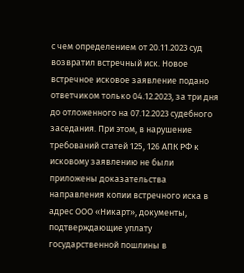с чем определением от 20.11.2023 суд возвратил встречный иск. Новое встречное исковое заявление подано ответчиком только 04.12.2023, за три дня до отложенного на 07.12.2023 судебного заседания. При этом, в нарушение требований статей 125, 126 АПК РФ к исковому заявлению не были приложены доказательства направления копии встречного иска в адрес ООО «Никарт», документы, подтверждающие уплату государственной пошлины в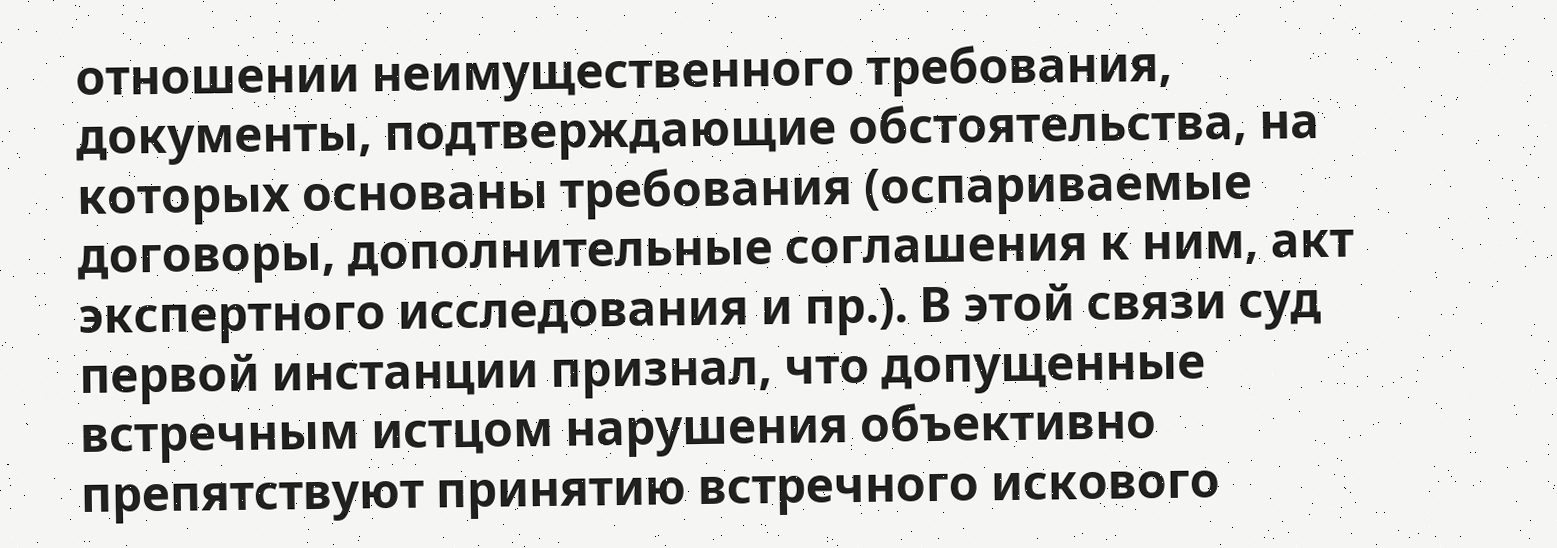отношении неимущественного требования, документы, подтверждающие обстоятельства, на которых основаны требования (оспариваемые договоры, дополнительные соглашения к ним, акт экспертного исследования и пр.). В этой связи суд первой инстанции признал, что допущенные встречным истцом нарушения объективно препятствуют принятию встречного искового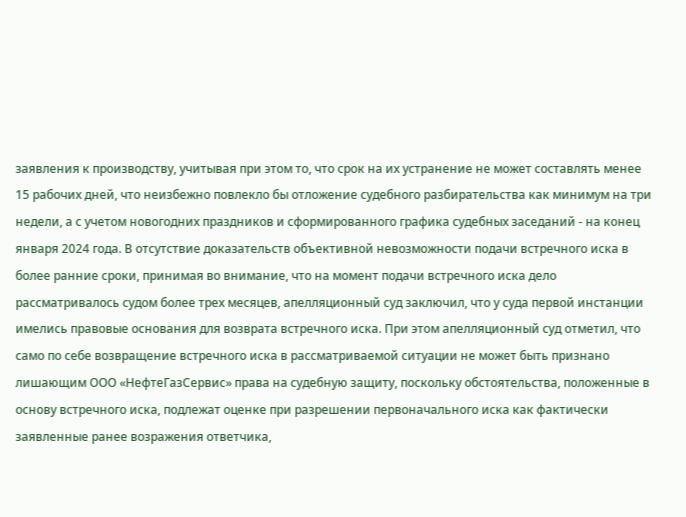заявления к производству, учитывая при этом то, что срок на их устранение не может составлять менее 15 рабочих дней, что неизбежно повлекло бы отложение судебного разбирательства как минимум на три недели, а с учетом новогодних праздников и сформированного графика судебных заседаний - на конец января 2024 года. В отсутствие доказательств объективной невозможности подачи встречного иска в более ранние сроки, принимая во внимание, что на момент подачи встречного иска дело рассматривалось судом более трех месяцев, апелляционный суд заключил, что у суда первой инстанции имелись правовые основания для возврата встречного иска. При этом апелляционный суд отметил, что само по себе возвращение встречного иска в рассматриваемой ситуации не может быть признано лишающим ООО «НефтеГазСервис» права на судебную защиту, поскольку обстоятельства, положенные в основу встречного иска, подлежат оценке при разрешении первоначального иска как фактически заявленные ранее возражения ответчика,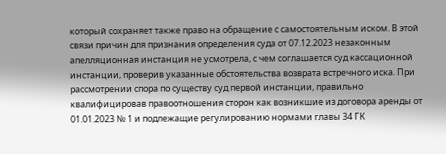который сохраняет также право на обращение с самостоятельным иском. В этой связи причин для признания определения суда от 07.12.2023 незаконным апелляционная инстанция не усмотрела, с чем соглашается суд кассационной инстанции, проверив указанные обстоятельства возврата встречного иска. При рассмотрении спора по существу суд первой инстанции, правильно квалифицировав правоотношения сторон как возникшие из договора аренды от 01.01.2023 № 1 и подлежащие регулированию нормами главы 34 ГК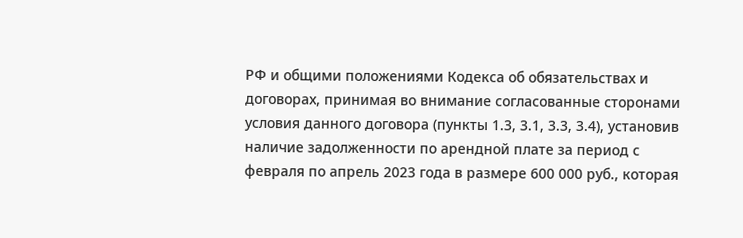РФ и общими положениями Кодекса об обязательствах и договорах, принимая во внимание согласованные сторонами условия данного договора (пункты 1.3, 3.1, 3.3, 3.4), установив наличие задолженности по арендной плате за период с февраля по апрель 2023 года в размере 600 000 руб., которая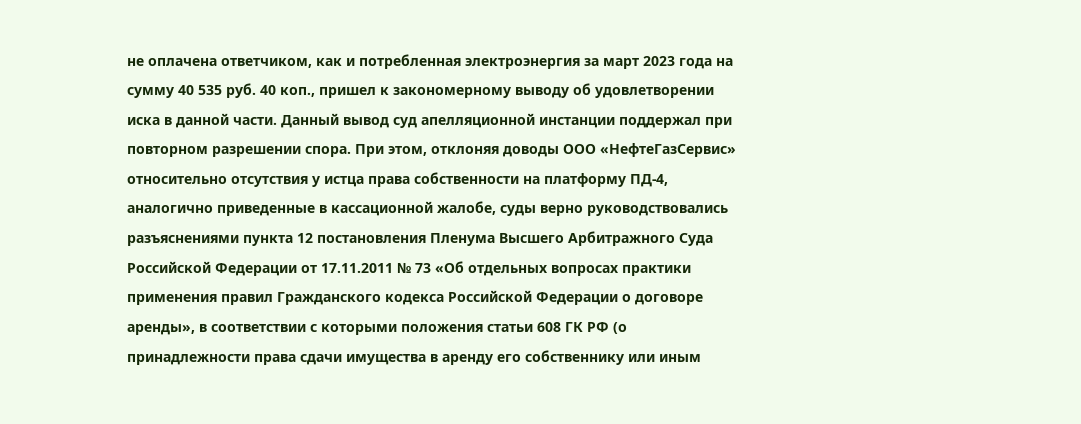не оплачена ответчиком, как и потребленная электроэнергия за март 2023 года на сумму 40 535 руб. 40 коп., пришел к закономерному выводу об удовлетворении иска в данной части. Данный вывод суд апелляционной инстанции поддержал при повторном разрешении спора. При этом, отклоняя доводы ООО «НефтеГазСервис» относительно отсутствия у истца права собственности на платформу ПД-4, аналогично приведенные в кассационной жалобе, суды верно руководствовались разъяснениями пункта 12 постановления Пленума Высшего Арбитражного Суда Российской Федерации от 17.11.2011 № 73 «Об отдельных вопросах практики применения правил Гражданского кодекса Российской Федерации о договоре аренды», в соответствии с которыми положения статьи 608 ГК РФ (о принадлежности права сдачи имущества в аренду его собственнику или иным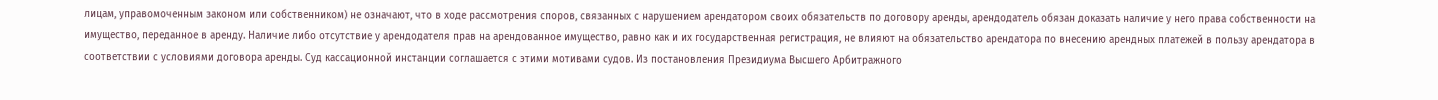лицам, управомоченным законом или собственником) не означают, что в ходе рассмотрения споров, связанных с нарушением арендатором своих обязательств по договору аренды, арендодатель обязан доказать наличие у него права собственности на имущество, переданное в аренду. Наличие либо отсутствие у арендодателя прав на арендованное имущество, равно как и их государственная регистрация, не влияют на обязательство арендатора по внесению арендных платежей в пользу арендатора в соответствии с условиями договора аренды. Суд кассационной инстанции соглашается с этими мотивами судов. Из постановления Президиума Высшего Арбитражного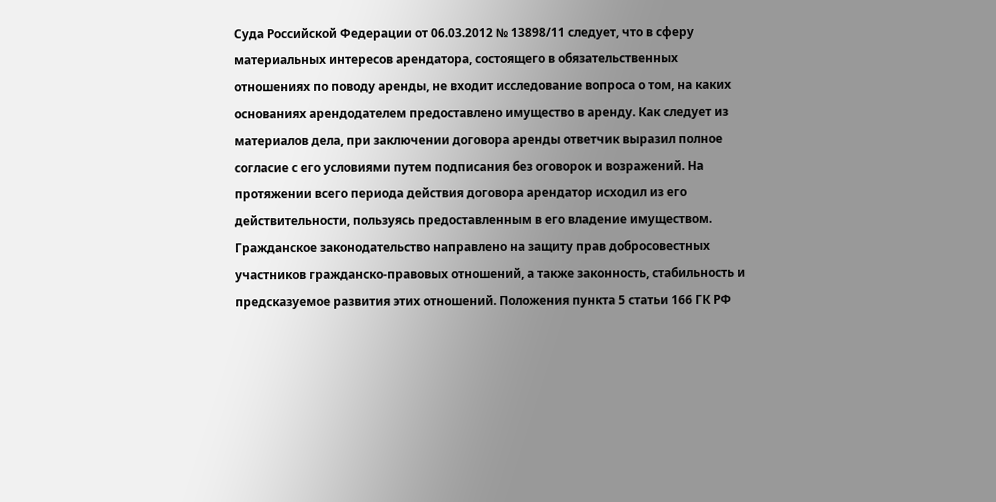Суда Российской Федерации от 06.03.2012 № 13898/11 следует, что в сферу материальных интересов арендатора, состоящего в обязательственных отношениях по поводу аренды, не входит исследование вопроса о том, на каких основаниях арендодателем предоставлено имущество в аренду. Как следует из материалов дела, при заключении договора аренды ответчик выразил полное согласие с его условиями путем подписания без оговорок и возражений. На протяжении всего периода действия договора арендатор исходил из его действительности, пользуясь предоставленным в его владение имуществом. Гражданское законодательство направлено на защиту прав добросовестных участников гражданско-правовых отношений, а также законность, стабильность и предсказуемое развития этих отношений. Положения пункта 5 статьи 166 ГК РФ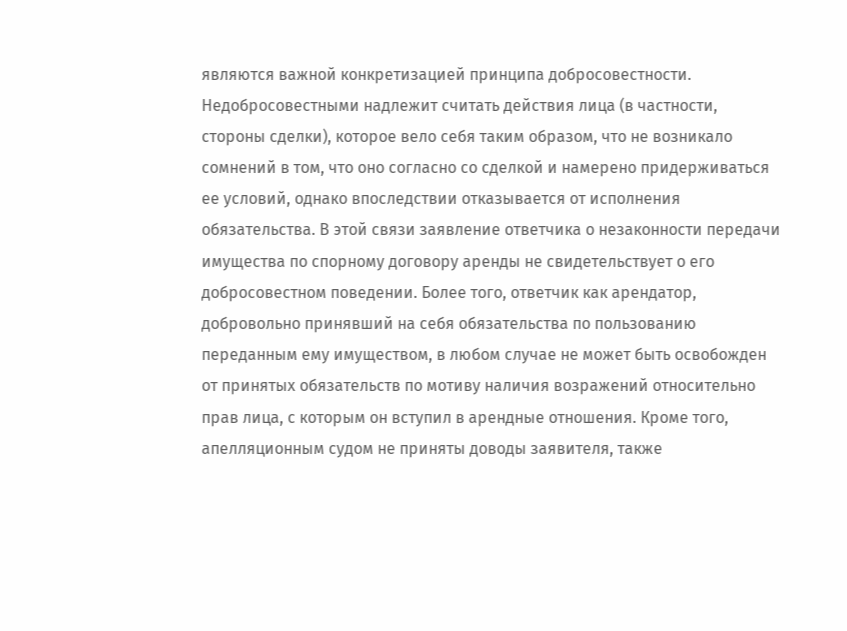являются важной конкретизацией принципа добросовестности. Недобросовестными надлежит считать действия лица (в частности, стороны сделки), которое вело себя таким образом, что не возникало сомнений в том, что оно согласно со сделкой и намерено придерживаться ее условий, однако впоследствии отказывается от исполнения обязательства. В этой связи заявление ответчика о незаконности передачи имущества по спорному договору аренды не свидетельствует о его добросовестном поведении. Более того, ответчик как арендатор, добровольно принявший на себя обязательства по пользованию переданным ему имуществом, в любом случае не может быть освобожден от принятых обязательств по мотиву наличия возражений относительно прав лица, с которым он вступил в арендные отношения. Кроме того, апелляционным судом не приняты доводы заявителя, также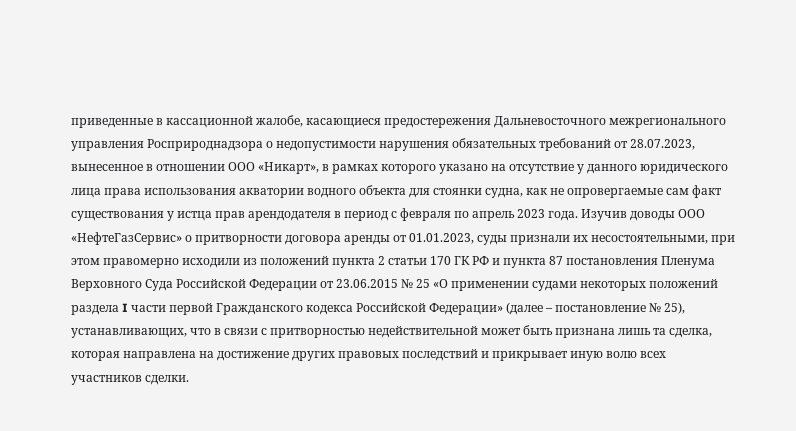приведенные в кассационной жалобе, касающиеся предостережения Дальневосточного межрегионального управления Росприроднадзора о недопустимости нарушения обязательных требований от 28.07.2023, вынесенное в отношении ООО «Никарт», в рамках которого указано на отсутствие у данного юридического лица права использования акватории водного объекта для стоянки судна, как не опровергаемые сам факт существования у истца прав арендодателя в период с февраля по апрель 2023 года. Изучив доводы ООО «НефтеГазСервис» о притворности договора аренды от 01.01.2023, суды признали их несостоятельными, при этом правомерно исходили из положений пункта 2 статьи 170 ГК РФ и пункта 87 постановления Пленума Верховного Суда Российской Федерации от 23.06.2015 № 25 «О применении судами некоторых положений раздела I части первой Гражданского кодекса Российской Федерации» (далее – постановление № 25), устанавливающих, что в связи с притворностью недействительной может быть признана лишь та сделка, которая направлена на достижение других правовых последствий и прикрывает иную волю всех участников сделки.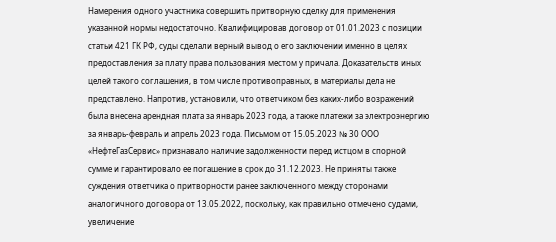Намерения одного участника совершить притворную сделку для применения указанной нормы недостаточно. Квалифицировав договор от 01.01.2023 с позиции статьи 421 ГК РФ, суды сделали верный вывод о его заключении именно в целях предоставления за плату права пользования местом у причала. Доказательств иных целей такого соглашения, в том числе противоправных, в материалы дела не представлено. Напротив, установили, что ответчиком без каких-либо возражений была внесена арендная плата за январь 2023 года, а также платежи за электроэнергию за январь-февраль и апрель 2023 года. Письмом от 15.05.2023 № 30 ООО «НефтеГазСервис» признавало наличие задолженности перед истцом в спорной сумме и гарантировало ее погашение в срок до 31.12.2023. Не приняты также суждения ответчика о притворности ранее заключенного между сторонами аналогичного договора от 13.05.2022, поскольку, как правильно отмечено судами, увеличение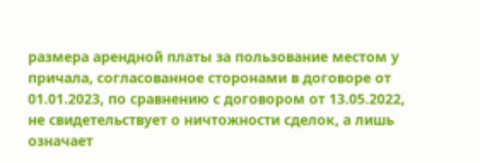размера арендной платы за пользование местом у причала, согласованное сторонами в договоре от 01.01.2023, по сравнению с договором от 13.05.2022, не свидетельствует о ничтожности сделок, а лишь означает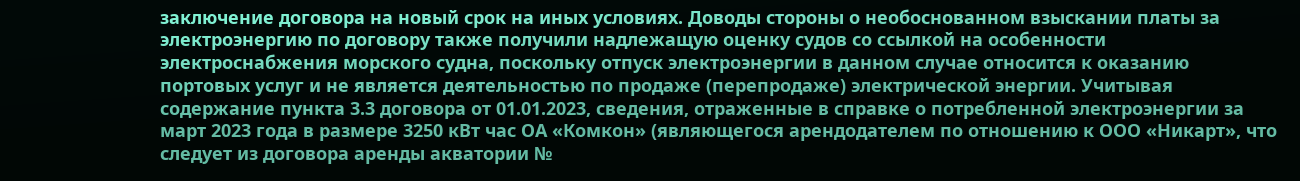заключение договора на новый срок на иных условиях. Доводы стороны о необоснованном взыскании платы за электроэнергию по договору также получили надлежащую оценку судов со ссылкой на особенности электроснабжения морского судна, поскольку отпуск электроэнергии в данном случае относится к оказанию портовых услуг и не является деятельностью по продаже (перепродаже) электрической энергии. Учитывая содержание пункта 3.3 договора от 01.01.2023, сведения, отраженные в справке о потребленной электроэнергии за март 2023 года в размере 3250 кВт час ОА «Комкон» (являющегося арендодателем по отношению к ООО «Никарт», что следует из договора аренды акватории №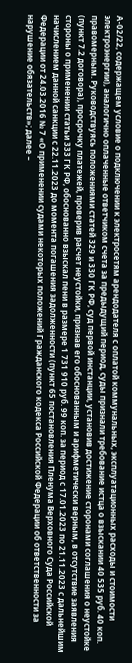А-02/22, содержащем условие о подключении к электросетям арендодателя с оплатой коммунальных, эксплуатационных расходы и стоимости электроэнергии), аналогично оплаченные ответчиком счета за предыдущий период, суды признали требование истца о взыскании 40 535 руб. 40 коп. правомерным. Руководствуясь положениями статей 329 и 330 ГК РФ, суд первой инстанции, установив достижение сторонами соглашения о неустойке (пункт 7.2 договора), просрочку платежей, проверив расчет неустойки, признав его обоснованным и арифметически верным, в отсутствие заявления стороны о применении статьи 333 ГК РФ, обоснованно взыскал пени в размере 1 731 910 руб. 99 коп. за период с 17.01.2023 по 21.11.2023 с дальнейшим начислением данной санкции с 22.11.2023 до момента погашения задолженности (пункт 65 постановления Пленума Верховного Суда Российской Федерации от 24.03.2016 № 7 «О применении судами некоторых положений Гражданского кодекса Российской Федерации об ответственности за нарушение обязательств»; далее –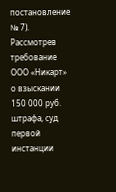постановление № 7). Рассмотрев требование ООО «Никарт» о взыскании 150 000 руб. штрафа, суд первой инстанции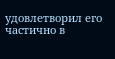удовлетворил его частично в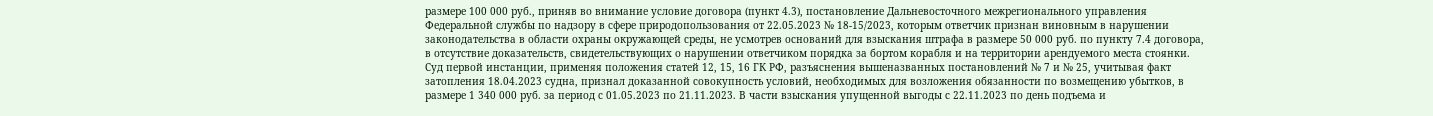размере 100 000 руб., приняв во внимание условие договора (пункт 4.3), постановление Дальневосточного межрегионального управления Федеральной службы по надзору в сфере природопользования от 22.05.2023 № 18-15/2023, которым ответчик признан виновным в нарушении законодательства в области охраны окружающей среды, не усмотрев оснований для взыскания штрафа в размере 50 000 руб. по пункту 7.4 договора, в отсутствие доказательств, свидетельствующих о нарушении ответчиком порядка за бортом корабля и на территории арендуемого места стоянки. Суд первой инстанции, применяя положения статей 12, 15, 16 ГК РФ, разъяснения вышеназванных постановлений № 7 и № 25, учитывая факт затопления 18.04.2023 судна, признал доказанной совокупность условий, необходимых для возложения обязанности по возмещению убытков, в размере 1 340 000 руб. за период с 01.05.2023 по 21.11.2023. В части взыскания упущенной выгоды с 22.11.2023 по день подъема и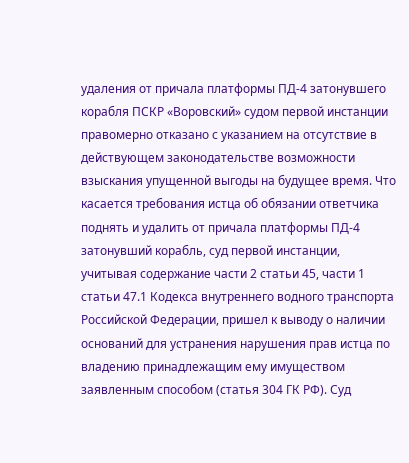удаления от причала платформы ПД-4 затонувшего корабля ПСКР «Воровский» судом первой инстанции правомерно отказано с указанием на отсутствие в действующем законодательстве возможности взыскания упущенной выгоды на будущее время. Что касается требования истца об обязании ответчика поднять и удалить от причала платформы ПД-4 затонувший корабль, суд первой инстанции, учитывая содержание части 2 статьи 45, части 1 статьи 47.1 Кодекса внутреннего водного транспорта Российской Федерации, пришел к выводу о наличии оснований для устранения нарушения прав истца по владению принадлежащим ему имуществом заявленным способом (статья 304 ГК РФ). Суд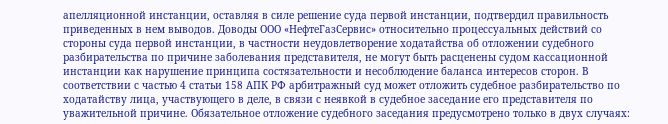апелляционной инстанции, оставляя в силе решение суда первой инстанции, подтвердил правильность приведенных в нем выводов. Доводы ООО «НефтеГазСервис» относительно процессуальных действий со стороны суда первой инстанции, в частности неудовлетворение ходатайства об отложении судебного разбирательства по причине заболевания представителя, не могут быть расценены судом кассационной инстанции как нарушение принципа состязательности и несоблюдение баланса интересов сторон. В соответствии с частью 4 статьи 158 АПК РФ арбитражный суд может отложить судебное разбирательство по ходатайству лица, участвующего в деле, в связи с неявкой в судебное заседание его представителя по уважительной причине. Обязательное отложение судебного заседания предусмотрено только в двух случаях: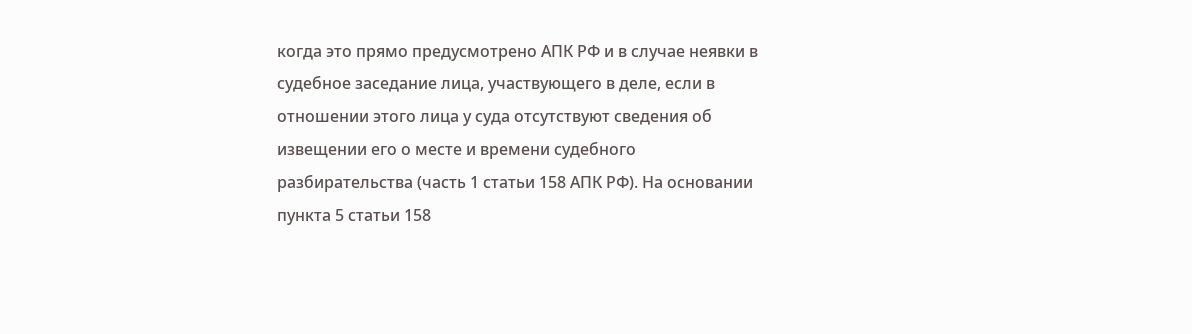когда это прямо предусмотрено АПК РФ и в случае неявки в судебное заседание лица, участвующего в деле, если в отношении этого лица у суда отсутствуют сведения об извещении его о месте и времени судебного разбирательства (часть 1 статьи 158 АПК РФ). На основании пункта 5 статьи 158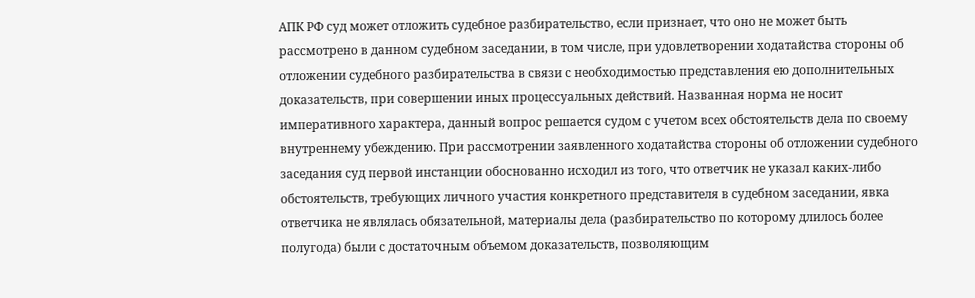АПК РФ суд может отложить судебное разбирательство, если признает, что оно не может быть рассмотрено в данном судебном заседании, в том числе, при удовлетворении ходатайства стороны об отложении судебного разбирательства в связи с необходимостью представления ею дополнительных доказательств, при совершении иных процессуальных действий. Названная норма не носит императивного характера, данный вопрос решается судом с учетом всех обстоятельств дела по своему внутреннему убеждению. При рассмотрении заявленного ходатайства стороны об отложении судебного заседания суд первой инстанции обоснованно исходил из того, что ответчик не указал каких-либо обстоятельств, требующих личного участия конкретного представителя в судебном заседании, явка ответчика не являлась обязательной, материалы дела (разбирательство по которому длилось более полугода) были с достаточным объемом доказательств, позволяющим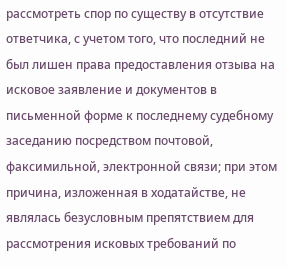рассмотреть спор по существу в отсутствие ответчика, с учетом того, что последний не был лишен права предоставления отзыва на исковое заявление и документов в письменной форме к последнему судебному заседанию посредством почтовой, факсимильной, электронной связи; при этом причина, изложенная в ходатайстве, не являлась безусловным препятствием для рассмотрения исковых требований по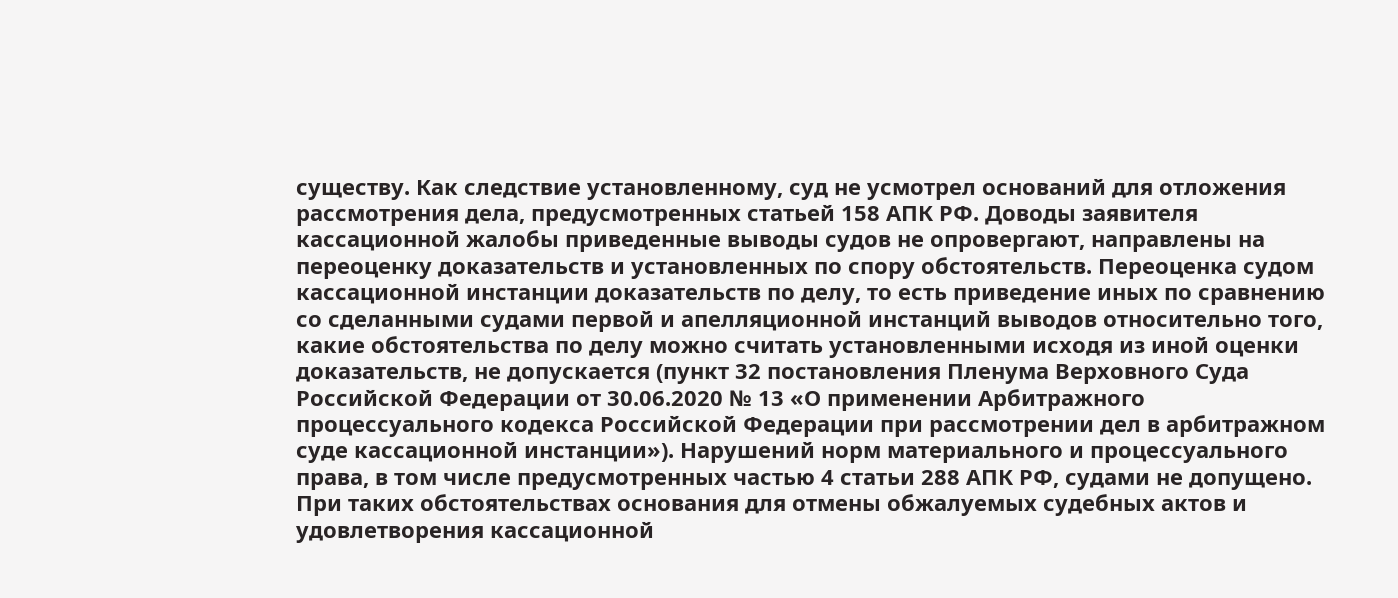существу. Как следствие установленному, суд не усмотрел оснований для отложения рассмотрения дела, предусмотренных статьей 158 АПК РФ. Доводы заявителя кассационной жалобы приведенные выводы судов не опровергают, направлены на переоценку доказательств и установленных по спору обстоятельств. Переоценка судом кассационной инстанции доказательств по делу, то есть приведение иных по сравнению со сделанными судами первой и апелляционной инстанций выводов относительно того, какие обстоятельства по делу можно считать установленными исходя из иной оценки доказательств, не допускается (пункт 32 постановления Пленума Верховного Суда Российской Федерации от 30.06.2020 № 13 «О применении Арбитражного процессуального кодекса Российской Федерации при рассмотрении дел в арбитражном суде кассационной инстанции»). Нарушений норм материального и процессуального права, в том числе предусмотренных частью 4 статьи 288 АПК РФ, судами не допущено. При таких обстоятельствах основания для отмены обжалуемых судебных актов и удовлетворения кассационной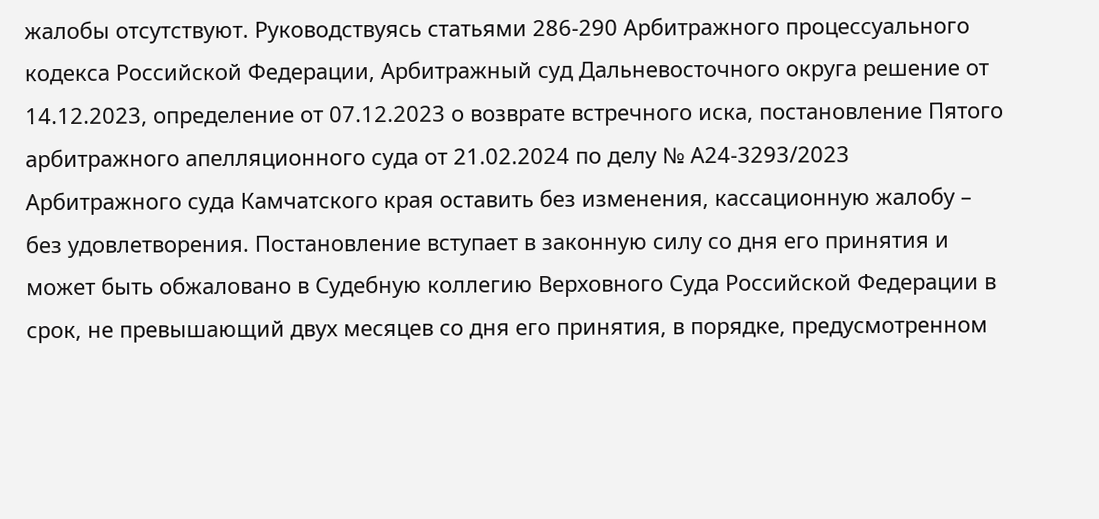жалобы отсутствуют. Руководствуясь статьями 286-290 Арбитражного процессуального кодекса Российской Федерации, Арбитражный суд Дальневосточного округа решение от 14.12.2023, определение от 07.12.2023 о возврате встречного иска, постановление Пятого арбитражного апелляционного суда от 21.02.2024 по делу № А24-3293/2023 Арбитражного суда Камчатского края оставить без изменения, кассационную жалобу – без удовлетворения. Постановление вступает в законную силу со дня его принятия и может быть обжаловано в Судебную коллегию Верховного Суда Российской Федерации в срок, не превышающий двух месяцев со дня его принятия, в порядке, предусмотренном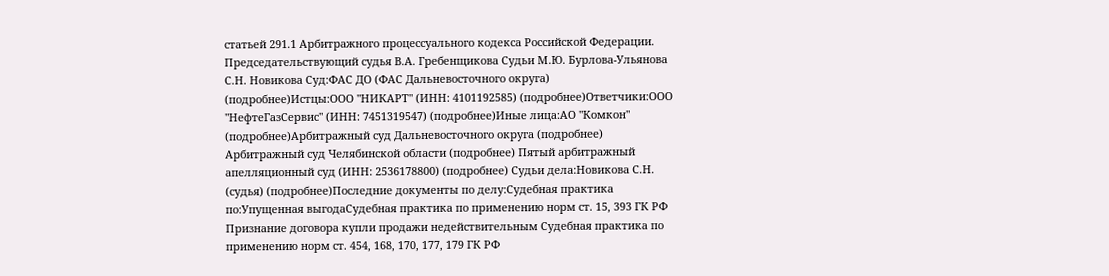статьей 291.1 Арбитражного процессуального кодекса Российской Федерации. Председательствующий судья В.А. Гребенщикова Судьи М.Ю. Бурлова-Ульянова С.Н. Новикова Суд:ФАС ДО (ФАС Дальневосточного округа) (подробнее)Истцы:ООО "НИКАРТ" (ИНН: 4101192585) (подробнее)Ответчики:ООО "НефтеГазСервис" (ИНН: 7451319547) (подробнее)Иные лица:АО "Комкон" (подробнее)Арбитражный суд Дальневосточного округа (подробнее) Арбитражный суд Челябинской области (подробнее) Пятый арбитражный апелляционный суд (ИНН: 2536178800) (подробнее) Судьи дела:Новикова С.Н. (судья) (подробнее)Последние документы по делу:Судебная практика по:Упущенная выгодаСудебная практика по применению норм ст. 15, 393 ГК РФ Признание договора купли продажи недействительным Судебная практика по применению норм ст. 454, 168, 170, 177, 179 ГК РФ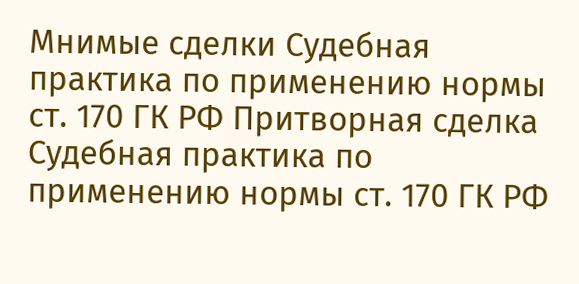Мнимые сделки Судебная практика по применению нормы ст. 170 ГК РФ Притворная сделка Судебная практика по применению нормы ст. 170 ГК РФ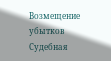Возмещение убытков Судебная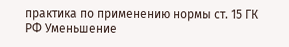практика по применению нормы ст. 15 ГК РФ Уменьшение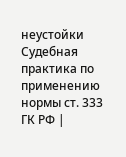неустойки Судебная практика по применению нормы ст. 333 ГК РФ |